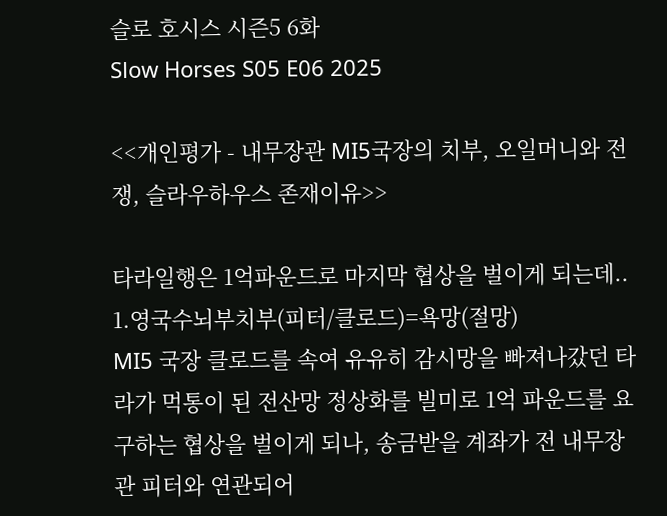슬로 호시스 시즌5 6화
Slow Horses S05 E06 2025

<<개인평가 - 내무장관 MI5국장의 치부, 오일머니와 전쟁, 슬라우하우스 존재이유>>

타라일행은 1억파운드로 마지막 협상을 벌이게 되는데..
1.영국수뇌부치부(피터/클로드)=욕망(절망)
MI5 국장 클로드를 속여 유유히 감시망을 빠져나갔던 타라가 먹통이 된 전산망 정상화를 빌미로 1억 파운드를 요구하는 협상을 벌이게 되나, 송금받을 계좌가 전 내무장관 피터와 연관되어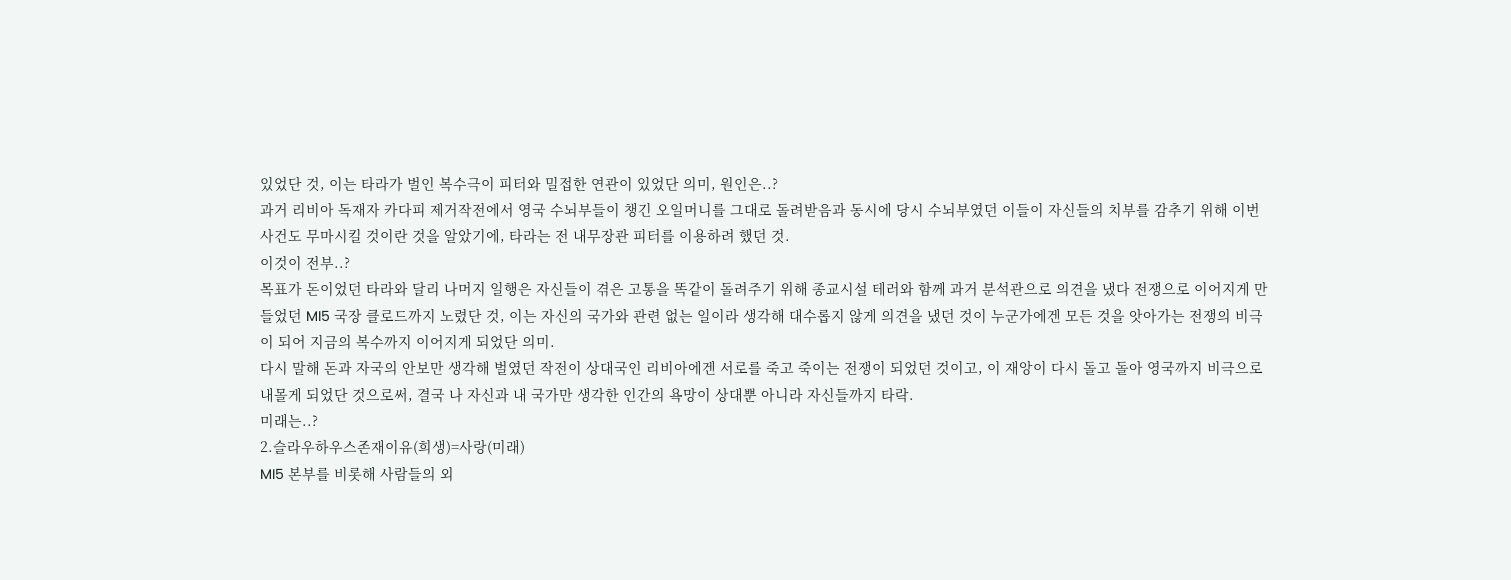있었단 것, 이는 타라가 벌인 복수극이 피터와 밀접한 연관이 있었단 의미, 원인은..?
과거 리비아 독재자 카다피 제거작전에서 영국 수뇌부들이 챙긴 오일머니를 그대로 돌려받음과 동시에 당시 수뇌부였던 이들이 자신들의 치부를 감추기 위해 이번 사건도 무마시킬 것이란 것을 알았기에, 타라는 전 내무장관 피터를 이용하려 했던 것.
이것이 전부..?
목표가 돈이었던 타라와 달리 나머지 일행은 자신들이 겪은 고통을 똑같이 돌려주기 위해 종교시설 테러와 함께 과거 분석관으로 의견을 냈다 전쟁으로 이어지게 만들었던 MI5 국장 클로드까지 노렸단 것, 이는 자신의 국가와 관련 없는 일이라 생각해 대수롭지 않게 의견을 냈던 것이 누군가에겐 모든 것을 앗아가는 전쟁의 비극이 되어 지금의 복수까지 이어지게 되었단 의미.
다시 말해 돈과 자국의 안보만 생각해 벌였던 작전이 상대국인 리비아에겐 서로를 죽고 죽이는 전쟁이 되었던 것이고, 이 재앙이 다시 돌고 돌아 영국까지 비극으로 내몰게 되었단 것으로써, 결국 나 자신과 내 국가만 생각한 인간의 욕망이 상대뿐 아니라 자신들까지 타락.
미래는..?
2.슬라우하우스존재이유(희생)=사랑(미래)
MI5 본부를 비롯해 사람들의 외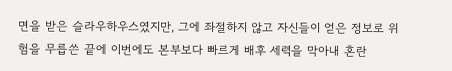면을 받은 슬라우하우스였지만, 그에 좌절하지 않고 자신들이 얻은 정보로 위험을 무릅쓴 끝에 이번에도 본부보다 빠르게 배후 세력을 막아내 혼란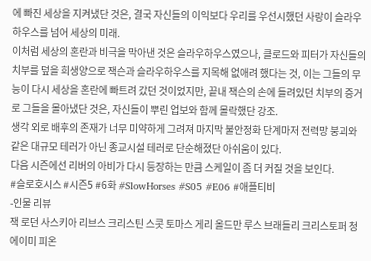에 빠진 세상을 지켜냈단 것은, 결국 자신들의 이익보다 우리를 우선시했던 사랑이 슬라우하우스를 넘어 세상의 미래.
이처럼 세상의 혼란과 비극을 막아낸 것은 슬라우하우스였으나, 클로드와 피터가 자신들의 치부를 덮을 희생양으로 잭슨과 슬라우하우스를 지목해 없애려 했다는 것, 이는 그들의 무능이 다시 세상을 혼란에 빠트려 갔던 것이었지만, 끝내 잭슨의 손에 들려있던 치부의 증거로 그들을 몰아냈단 것은, 자신들이 뿌린 업보와 함께 몰락했단 강조.
생각 외로 배후의 존재가 너무 미약하게 그려져 마지막 불안정화 단계마저 전력망 붕괴와 같은 대규모 테러가 아닌 종교시설 테러로 단순해졌단 아쉬움이 있다.
다음 시즌에선 리버의 아비가 다시 등장하는 만큼 스케일이 좀 더 커질 것을 보인다.
#슬로호시스 #시즌5 #6화 #SlowHorses #S05 #E06 #애플티비
-인물 리뷰
잭 로던 사스키아 리브스 크리스틴 스콧 토마스 게리 올드만 루스 브래들리 크리스토퍼 청 에이미 피온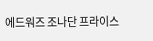에드워즈 조나단 프라이스